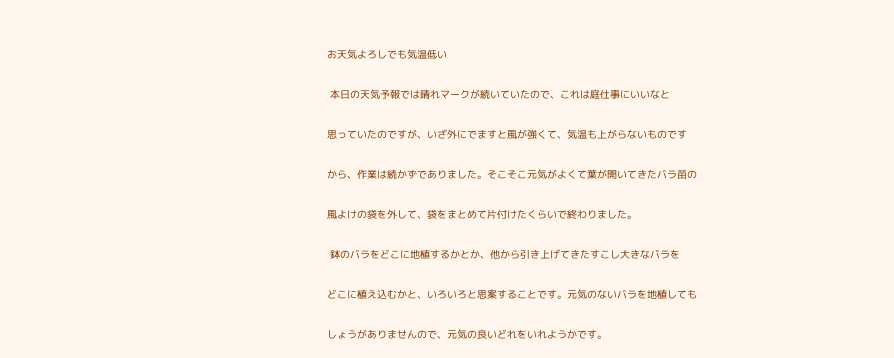お天気よろしでも気温低い

 本日の天気予報では晴れマークが続いていたので、これは庭仕事にいいなと

思っていたのですが、いざ外にでますと風が強くて、気温も上がらないものです

から、作業は続かずでありました。そこそこ元気がよくて葉が開いてきたバラ苗の

風よけの袋を外して、袋をまとめて片付けたくらいで終わりました。

 鉢のバラをどこに地植するかとか、他から引き上げてきたすこし大きなバラを

どこに植え込むかと、いろいろと思案することです。元気のないバラを地植しても

しょうがありませんので、元気の良いどれをいれようかです。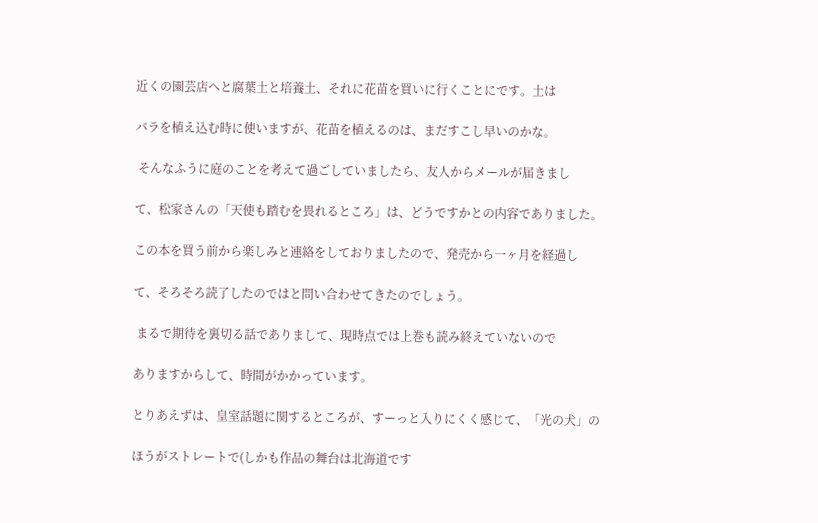近くの園芸店へと腐葉土と培養土、それに花苗を買いに行くことにです。土は

バラを植え込む時に使いますが、花苗を植えるのは、まだすこし早いのかな。

 そんなふうに庭のことを考えて過ごしていましたら、友人からメールが届きまし

て、松家さんの「天使も踏むを畏れるところ」は、どうですかとの内容でありました。

この本を買う前から楽しみと連絡をしておりましたので、発売から一ヶ月を経過し

て、そろそろ読了したのではと問い合わせてきたのでしょう。

 まるで期待を裏切る話でありまして、現時点では上巻も読み終えていないので

ありますからして、時間がかかっています。

とりあえずは、皇室話題に関するところが、すーっと入りにくく感じて、「光の犬」の

ほうがストレートで(しかも作品の舞台は北海道です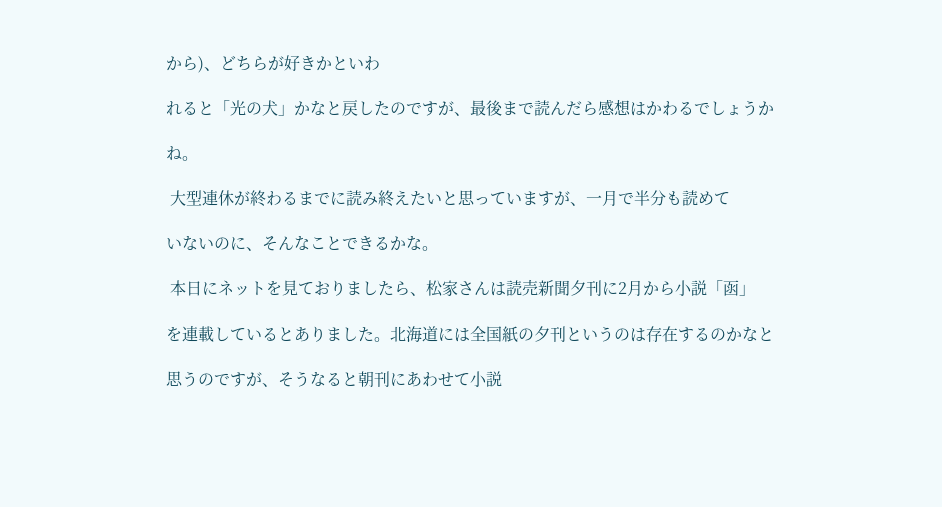から)、どちらが好きかといわ

れると「光の犬」かなと戻したのですが、最後まで読んだら感想はかわるでしょうか

ね。

 大型連休が終わるまでに読み終えたいと思っていますが、一月で半分も読めて

いないのに、そんなことできるかな。

 本日にネットを見ておりましたら、松家さんは読売新聞夕刊に2月から小説「函」

を連載しているとありました。北海道には全国紙の夕刊というのは存在するのかなと

思うのですが、そうなると朝刊にあわせて小説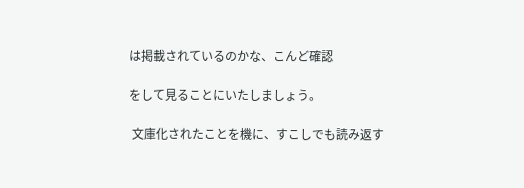は掲載されているのかな、こんど確認

をして見ることにいたしましょう。

 文庫化されたことを機に、すこしでも読み返す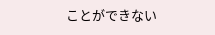ことができない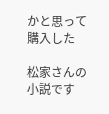かと思って購入した

松家さんの小説です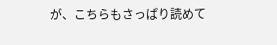が、こちらもさっぱり読めて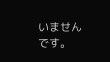いませんです。